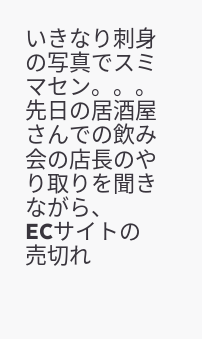いきなり刺身の写真でスミマセン。。。
先日の居酒屋さんでの飲み会の店長のやり取りを聞きながら、
ECサイトの売切れ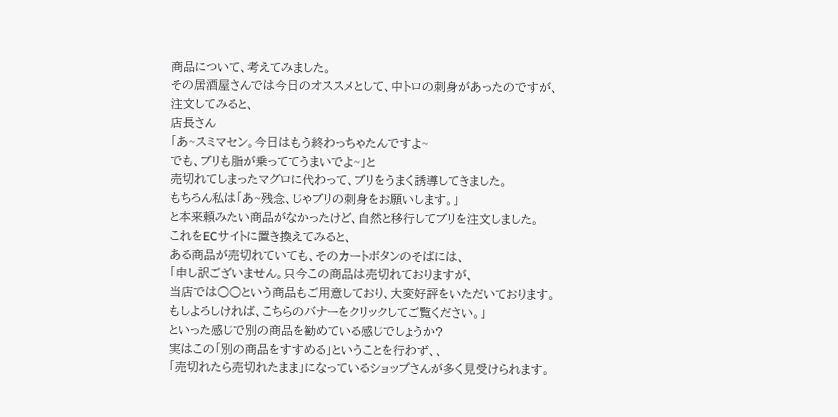商品について、考えてみました。
その居酒屋さんでは今日のオススメとして、中トロの刺身があったのですが、
注文してみると、
店長さん
「あ~スミマセン。今日はもう終わっちゃたんですよ~
でも、ブリも脂が乗っててうまいでよ~」と
売切れてしまったマグロに代わって、ブリをうまく誘導してきました。
もちろん私は「あ~残念、じゃブリの刺身をお願いします。」
と本来頼みたい商品がなかったけど、自然と移行してブリを注文しました。
これをECサイトに置き換えてみると、
ある商品が売切れていても、そのカートボタンのそばには、
「申し訳ございません。只今この商品は売切れておりますが、
当店では○○という商品もご用意しており、大変好評をいただいております。
もしよろしければ、こちらのバナーをクリックしてご覧ください。」
といった感じで別の商品を勧めている感じでしょうか?
実はこの「別の商品をすすめる」ということを行わず、、
「売切れたら売切れたまま」になっているショップさんが多く見受けられます。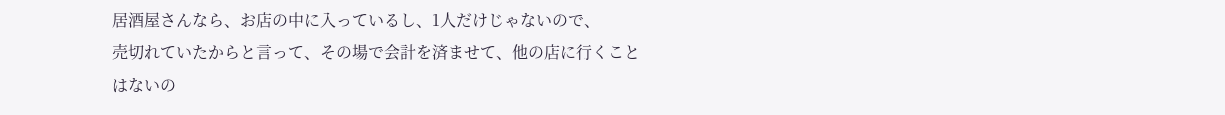居酒屋さんなら、お店の中に入っているし、1人だけじゃないので、
売切れていたからと言って、その場で会計を済ませて、他の店に行くことはないの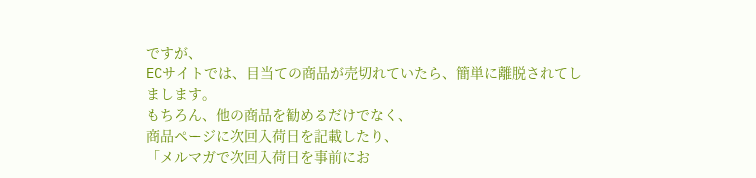ですが、
ECサイトでは、目当ての商品が売切れていたら、簡単に離脱されてしまします。
もちろん、他の商品を勧めるだけでなく、
商品ページに次回入荷日を記載したり、
「メルマガで次回入荷日を事前にお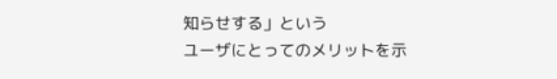知らせする」という
ユーザにとってのメリットを示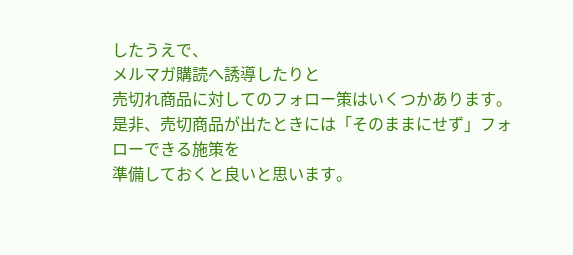したうえで、
メルマガ購読へ誘導したりと
売切れ商品に対してのフォロー策はいくつかあります。
是非、売切商品が出たときには「そのままにせず」フォローできる施策を
準備しておくと良いと思います。